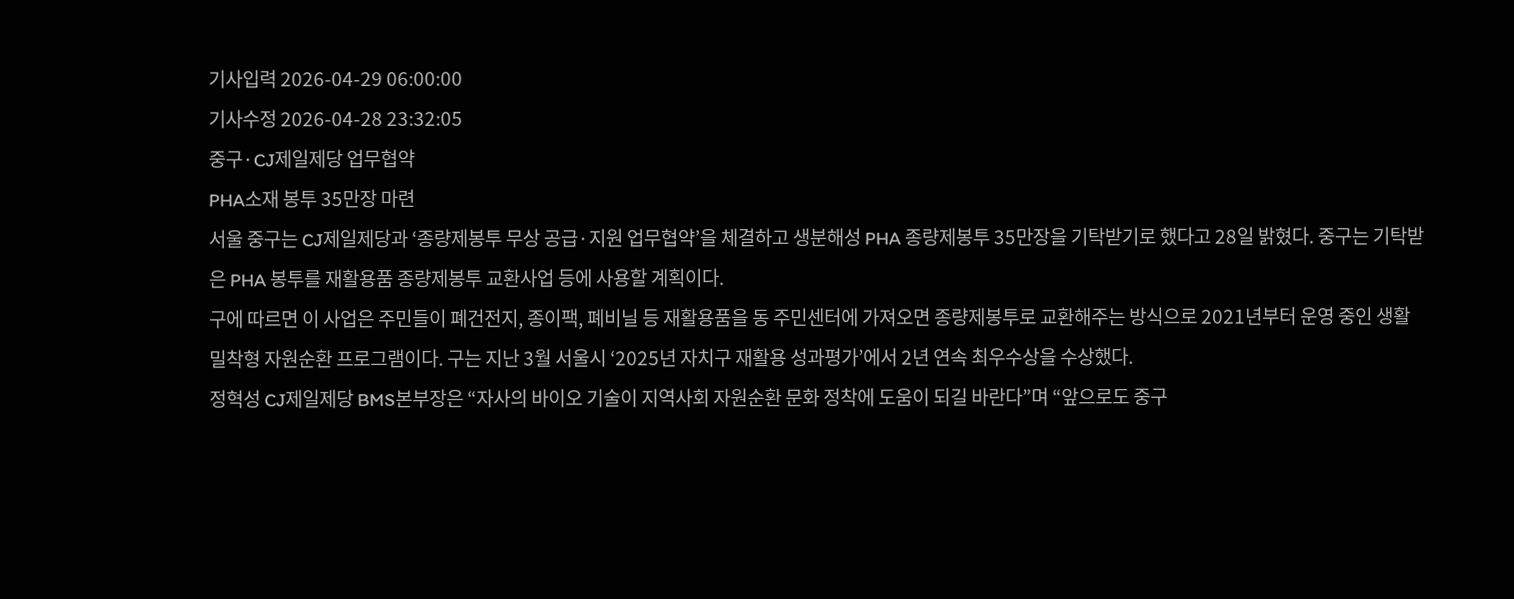기사입력 2026-04-29 06:00:00
기사수정 2026-04-28 23:32:05
중구·CJ제일제당 업무협약
PHA소재 봉투 35만장 마련
서울 중구는 CJ제일제당과 ‘종량제봉투 무상 공급·지원 업무협약’을 체결하고 생분해성 PHA 종량제봉투 35만장을 기탁받기로 했다고 28일 밝혔다. 중구는 기탁받은 PHA 봉투를 재활용품 종량제봉투 교환사업 등에 사용할 계획이다.
구에 따르면 이 사업은 주민들이 폐건전지, 종이팩, 폐비닐 등 재활용품을 동 주민센터에 가져오면 종량제봉투로 교환해주는 방식으로 2021년부터 운영 중인 생활밀착형 자원순환 프로그램이다. 구는 지난 3월 서울시 ‘2025년 자치구 재활용 성과평가’에서 2년 연속 최우수상을 수상했다.
정혁성 CJ제일제당 BMS본부장은 “자사의 바이오 기술이 지역사회 자원순환 문화 정착에 도움이 되길 바란다”며 “앞으로도 중구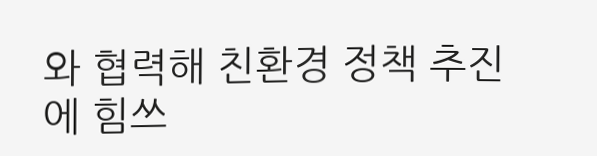와 협력해 친환경 정책 추진에 힘쓰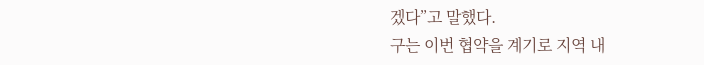겠다”고 말했다.
구는 이번 협약을 계기로 지역 내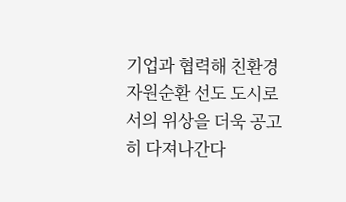기업과 협력해 친환경 자원순환 선도 도시로서의 위상을 더욱 공고히 다져나간다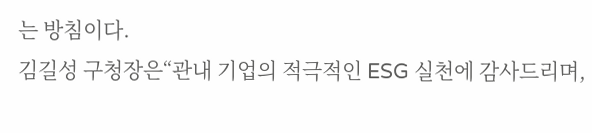는 방침이다.
김길성 구청장은“관내 기업의 적극적인 ESG 실천에 감사드리며,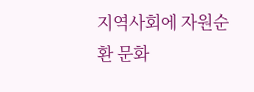지역사회에 자원순환 문화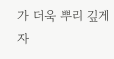가 더욱 뿌리 깊게 자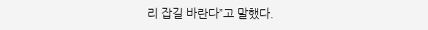리 잡길 바란다”고 말했다.